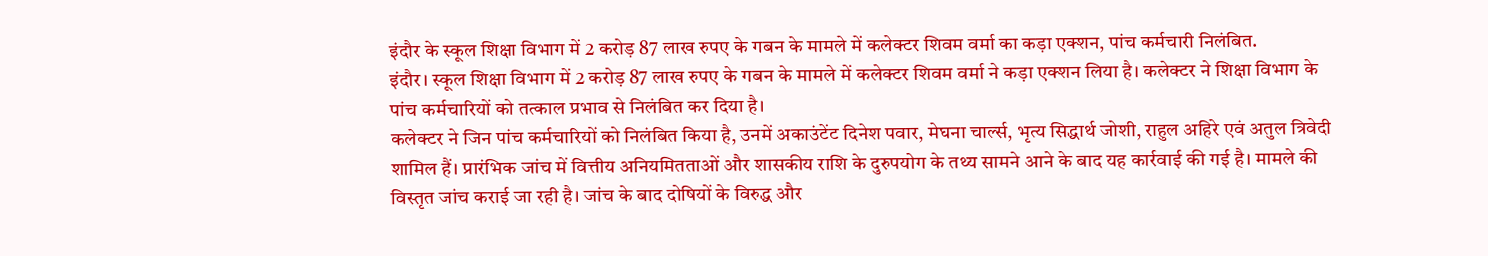इंदौर के स्कूल शिक्षा विभाग में 2 करोड़ 87 लाख रुपए के गबन के मामले में कलेक्टर शिवम वर्मा का कड़ा एक्शन, पांच कर्मचारी निलंबित.
इंदौर। स्कूल शिक्षा विभाग में 2 करोड़ 87 लाख रुपए के गबन के मामले में कलेक्टर शिवम वर्मा ने कड़ा एक्शन लिया है। कलेक्टर ने शिक्षा विभाग के पांच कर्मचारियों को तत्काल प्रभाव से निलंबित कर दिया है।
कलेक्टर ने जिन पांच कर्मचारियों को निलंबित किया है, उनमें अकाउंटेंट दिनेश पवार, मेघना चार्ल्स, भृत्य सिद्धार्थ जोशी, राहुल अहिरे एवं अतुल त्रिवेदी शामिल हैं। प्रारंभिक जांच में वित्तीय अनियमितताओं और शासकीय राशि के दुरुपयोग के तथ्य सामने आने के बाद यह कार्रवाई की गई है। मामले की विस्तृत जांच कराई जा रही है। जांच के बाद दोषियों के विरुद्ध और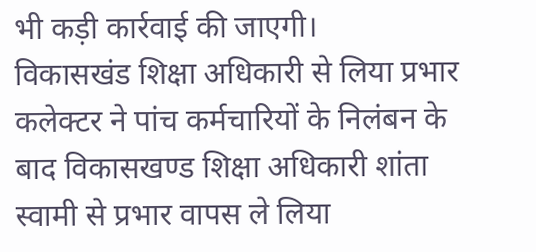भी कड़ी कार्रवाई की जाएगी।
विकासखंड शिक्षा अधिकारी से लिया प्रभार
कलेक्टर ने पांच कर्मचारियों के निलंबन के बाद विकासखण्ड शिक्षा अधिकारी शांता स्वामी से प्रभार वापस ले लिया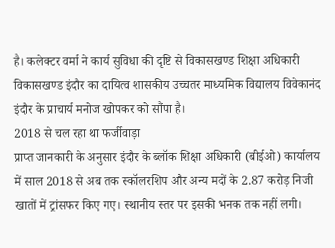है। कलेक्टर वर्मा ने कार्य सुविधा की दृष्टि से विकासखण्ड शिक्षा अधिकारी विकासखण्ड इंदौर का दायित्व शासकीय उच्चतर माध्यमिक विद्यालय विवेकानंद इंदौर के प्राचार्य मनोज खोपकर को सौंपा है।
2018 से चल रहा था फर्जीवाड़ा
प्राप्त जानकारी के अनुसार इंदौर के ब्लॉक शिक्षा अधिकारी (बीईओ) कार्यालय में साल 2018 से अब तक स्कॉलरशिप और अन्य मदों के 2.87 करोड़ निजी खातों में ट्रांसफर किए गए। स्थानीय स्तर पर इसकी भनक तक नहीं लगी।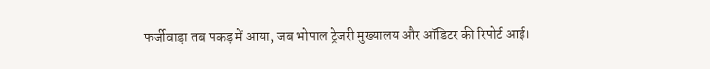फर्जीवाड़ा तब पकड़ में आया, जब भोपाल ट्रेजरी मुख्यालय और ऑडिटर की रिपोर्ट आई।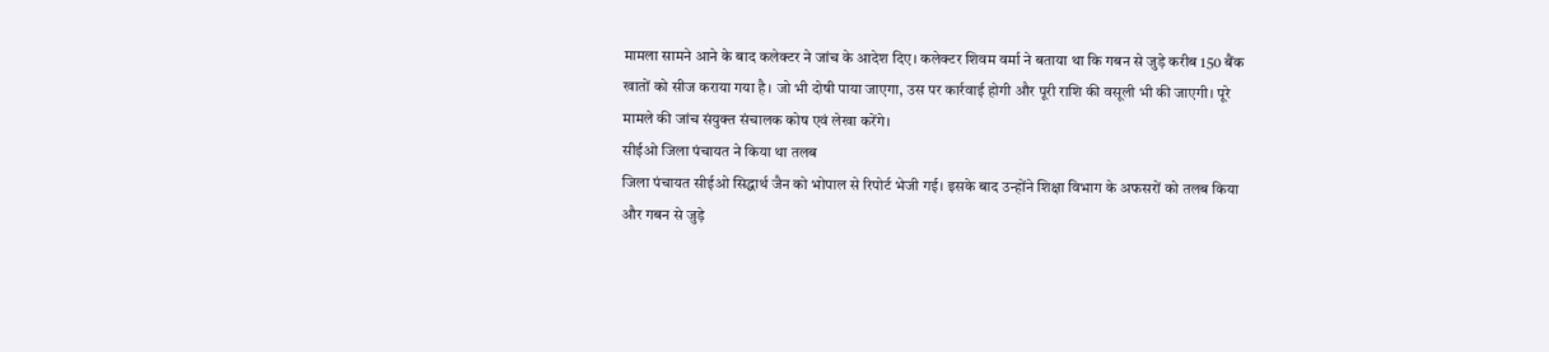मामला सामने आने के बाद कलेक्टर ने जांच के आदेश दिए। कलेक्टर शिवम वर्मा ने बताया था कि गबन से जुड़े करीब 150 बैंक खातों को सीज कराया गया है। जो भी दोषी पाया जाएगा, उस पर कार्रवाई होगी और पूरी राशि की वसूली भी की जाएगी। पूरे मामले की जांच संयुक्त संचालक कोष एवं लेखा करेंगे।
सीईओ जिला पंचायत ने किया था तलब
जिला पंचायत सीईओ सिद्धार्थ जैन को भोपाल से रिपोर्ट भेजी गई। इसके बाद उन्होंने शिक्षा विभाग के अफसरों को तलब किया और गबन से जुड़े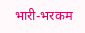भारी-भरकम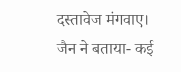दस्तावेज मंगवाए। जैन ने बताया- कई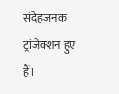संदेहजनक ट्रांजेक्शन हुए हैं।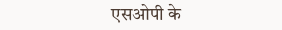एसओपी के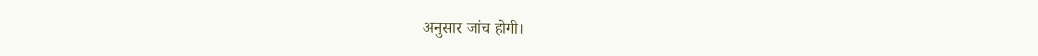अनुसार जांच होगी।